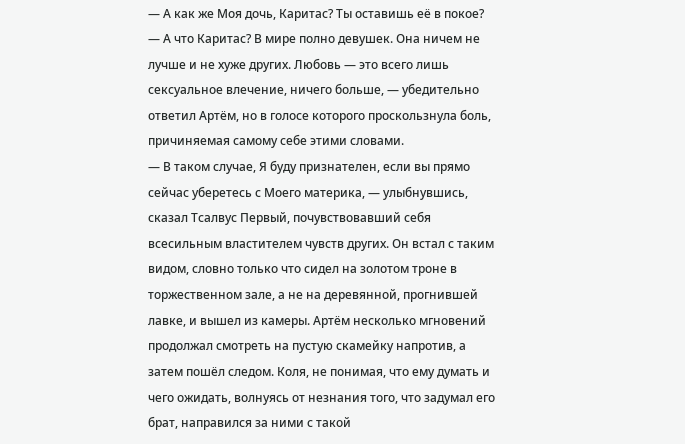— А как же Моя дочь, Каритас? Ты оставишь её в покое?
— А что Каритас? В мире полно девушек. Она ничем не лучше и не хуже других. Любовь — это всего лишь сексуальное влечение, ничего больше, — убедительно ответил Артём, но в голосе которого проскользнула боль, причиняемая самому себе этими словами.
— В таком случае, Я буду признателен, если вы прямо сейчас уберетесь с Моего материка, — улыбнувшись, сказал Тсалвус Первый, почувствовавший себя всесильным властителем чувств других. Он встал с таким видом, словно только что сидел на золотом троне в торжественном зале, а не на деревянной, прогнившей лавке, и вышел из камеры. Артём несколько мгновений продолжал смотреть на пустую скамейку напротив, а затем пошёл следом. Коля, не понимая, что ему думать и чего ожидать, волнуясь от незнания того, что задумал его брат, направился за ними с такой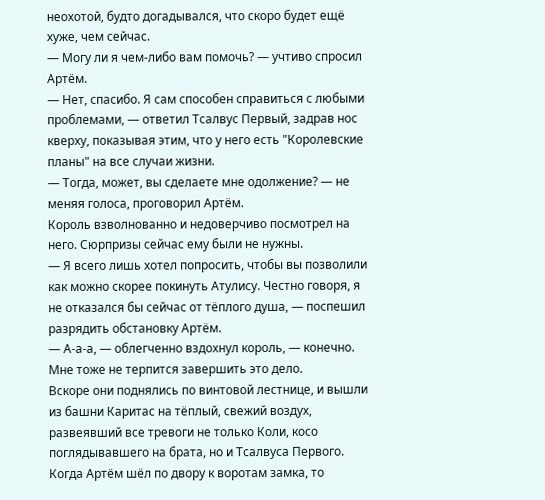неохотой, будто догадывался, что скоро будет ещё хуже, чем сейчас.
— Могу ли я чем-либо вам помочь? — учтиво спросил Артём.
— Нет, спасибо. Я сам способен справиться с любыми проблемами, — ответил Тсалвус Первый, задрав нос кверху, показывая этим, что у него есть "Королевские планы" на все случаи жизни.
— Тогда, может, вы сделаете мне одолжение? — не меняя голоса, проговорил Артём.
Король взволнованно и недоверчиво посмотрел на него. Сюрпризы сейчас ему были не нужны.
— Я всего лишь хотел попросить, чтобы вы позволили как можно скорее покинуть Атулису. Честно говоря, я не отказался бы сейчас от тёплого душа, — поспешил разрядить обстановку Артём.
— А-а-а, — облегченно вздохнул король, — конечно. Мне тоже не терпится завершить это дело.
Вскоре они поднялись по винтовой лестнице, и вышли из башни Каритас на тёплый, свежий воздух, развеявший все тревоги не только Коли, косо поглядывавшего на брата, но и Тсалвуса Первого.
Когда Артём шёл по двору к воротам замка, то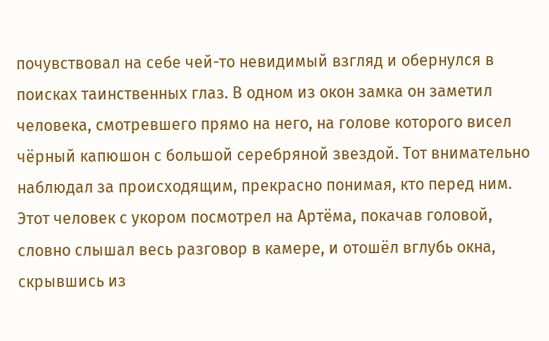почувствовал на себе чей-то невидимый взгляд и обернулся в поисках таинственных глаз. В одном из окон замка он заметил человека, смотревшего прямо на него, на голове которого висел чёрный капюшон с большой серебряной звездой. Тот внимательно наблюдал за происходящим, прекрасно понимая, кто перед ним. Этот человек с укором посмотрел на Артёма, покачав головой, словно слышал весь разговор в камере, и отошёл вглубь окна, скрывшись из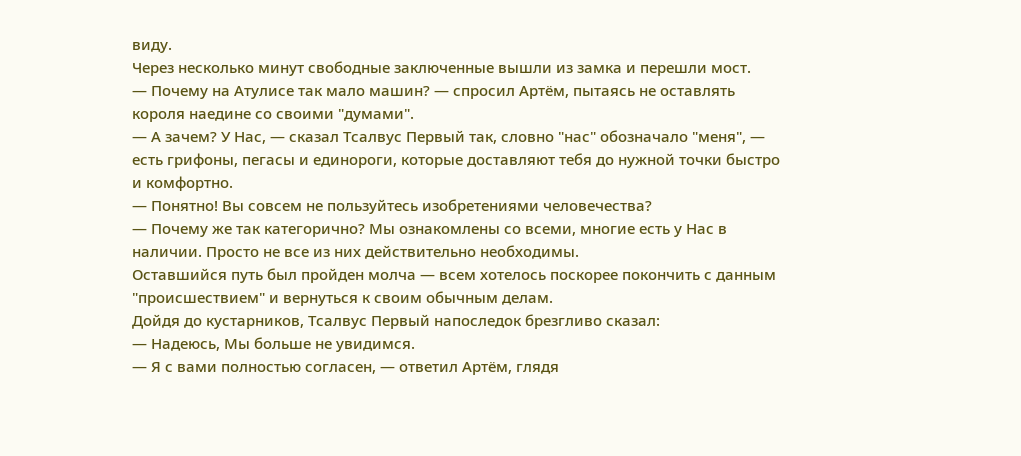виду.
Через несколько минут свободные заключенные вышли из замка и перешли мост.
— Почему на Атулисе так мало машин? — спросил Артём, пытаясь не оставлять короля наедине со своими "думами".
— А зачем? У Нас, — сказал Тсалвус Первый так, словно "нас" обозначало "меня", — есть грифоны, пегасы и единороги, которые доставляют тебя до нужной точки быстро и комфортно.
— Понятно! Вы совсем не пользуйтесь изобретениями человечества?
— Почему же так категорично? Мы ознакомлены со всеми, многие есть у Нас в наличии. Просто не все из них действительно необходимы.
Оставшийся путь был пройден молча — всем хотелось поскорее покончить с данным "происшествием" и вернуться к своим обычным делам.
Дойдя до кустарников, Тсалвус Первый напоследок брезгливо сказал:
— Надеюсь, Мы больше не увидимся.
— Я с вами полностью согласен, — ответил Артём, глядя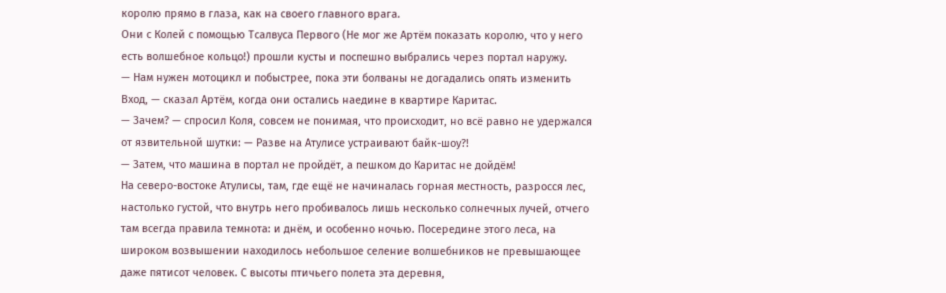королю прямо в глаза, как на своего главного врага.
Они с Колей с помощью Тсалвуса Первого (Не мог же Артём показать королю, что у него есть волшебное кольцо!) прошли кусты и поспешно выбрались через портал наружу.
— Нам нужен мотоцикл и побыстрее, пока эти болваны не догадались опять изменить Вход, — сказал Артём, когда они остались наедине в квартире Каритас.
— Зачем? — спросил Коля, совсем не понимая, что происходит, но всё равно не удержался от язвительной шутки: — Разве на Атулисе устраивают байк-шоу?!
— Затем, что машина в портал не пройдёт, а пешком до Каритас не дойдём!
На северо-востоке Атулисы, там, где ещё не начиналась горная местность, разросся лес, настолько густой, что внутрь него пробивалось лишь несколько солнечных лучей, отчего там всегда правила темнота: и днём, и особенно ночью. Посередине этого леса, на широком возвышении находилось небольшое селение волшебников не превышающее даже пятисот человек. С высоты птичьего полета эта деревня,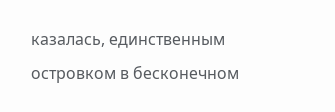казалась, единственным островком в бесконечном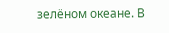зелёном океане. В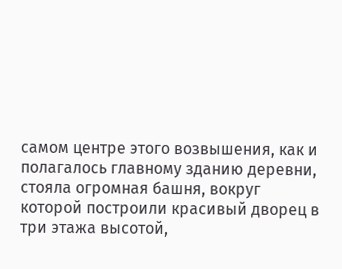самом центре этого возвышения, как и полагалось главному зданию деревни, стояла огромная башня, вокруг которой построили красивый дворец в три этажа высотой,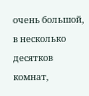очень большой, в несколько десятков комнат,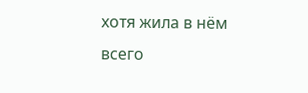хотя жила в нём всего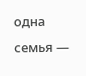одна семья —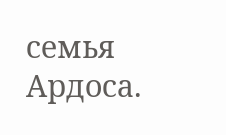семья Ардоса.